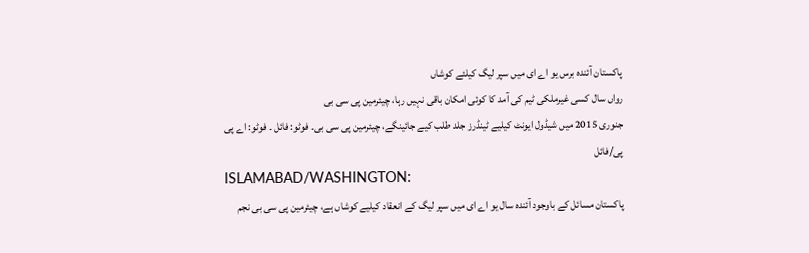پاکستان آئندہ برس یو اے ای میں سپر لیگ کیلئے کوشاں
رواں سال کسی غیرملکی ٹیم کی آمد کا کوئی امکان باقی نہیں رہا، چیئرمین پی سی بی
جنوری 2015 میں شیڈول ایونٹ کیلیے ٹینڈرز جلد طلب کیے جائینگے، چیئرمین پی سی بی۔ فوٹو: فائل ۔ فوٹو: اے پی پی/فائل
ISLAMABAD/WASHINGTON:
پاکستان مسائل کے باوجود آئندہ سال یو اے ای میں سپر لیگ کے انعقاد کیلیے کوشاں ہے، چیئرمین پی سی بی نجم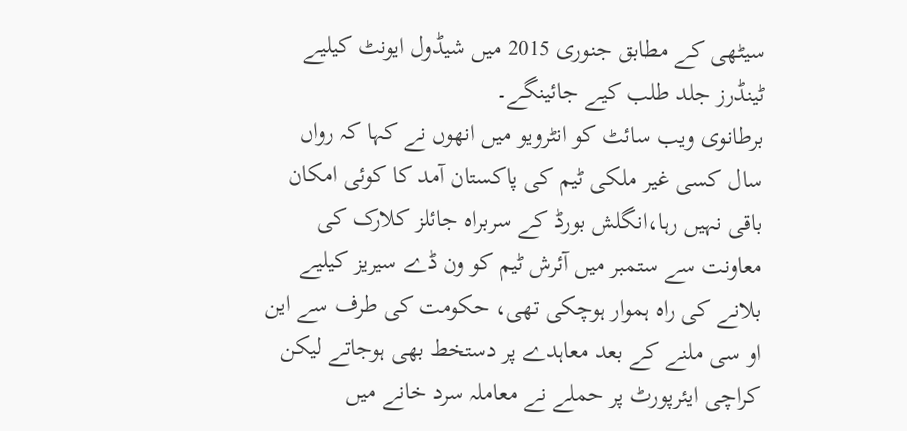سیٹھی کے مطابق جنوری 2015 میں شیڈول ایونٹ کیلیے ٹینڈرز جلد طلب کیے جائینگے۔
برطانوی ویب سائٹ کو انٹرویو میں انھوں نے کہا کہ رواں سال کسی غیر ملکی ٹیم کی پاکستان آمد کا کوئی امکان باقی نہیں رہا،انگلش بورڈ کے سربراہ جائلز کلارک کی معاونت سے ستمبر میں آئرش ٹیم کو ون ڈے سیریز کیلیے بلانے کی راہ ہموار ہوچکی تھی، حکومت کی طرف سے این او سی ملنے کے بعد معاہدے پر دستخط بھی ہوجاتے لیکن کراچی ایئرپورٹ پر حملے نے معاملہ سرد خانے میں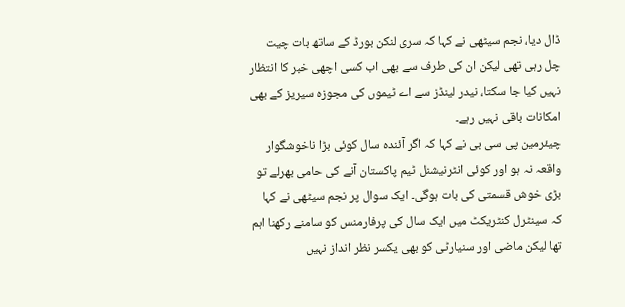ڈال دیا، نجم سیٹھی نے کہا کہ سری لنکن بورڈ کے ساتھ بات چیت چل رہی تھی لیکن ان کی طرف سے بھی اب کسی اچھی خبر کا انتظار نہیں کیا جا سکتا، نیدر لینڈز سے اے ٹیموں کی مجوزہ سیریز کے بھی امکانات باقی نہیں رہے۔
چیئرمین پی سی بی نے کہا کہ اگر آئندہ سال کوئی بڑا ناخوشگوار واقعہ نہ ہو اور کوئی انٹرنیشنل ٹیم پاکستان آنے کی حامی بھرلے تو بڑی خوش قسمتی کی بات ہوگی۔ ایک سوال پر نجم سیٹھی نے کہا کہ سینٹرل کنٹریکٹ میں ایک سال کی پرفارمنس کو سامنے رکھنا اہم تھا لیکن ماضی اور سنیارٹی کو بھی یکسر نظر انداز نہیں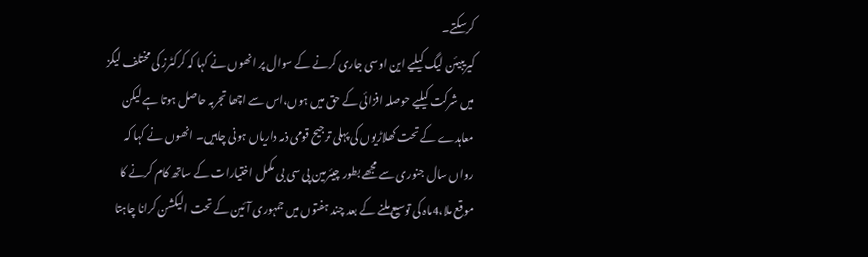کرسکتے۔
کیریبیئن لیگ کیلیے این اوسی جاری کرنے کے سوال پر انھوں نے کہا کہ کرکٹرز کی مختلف لیگز میں شرکت کیلیے حوصلہ افزائی کے حق میں ہوں،اس سے اچھا تجربہ حاصل ہوتا ہے لیکن معاہدے کے تحت کھلاڑیوں کی پہلی ترجیح قومی ذمہ داریاں ہونی چاہیں۔ انھوں نے کہا کہ رواں سال جنوری سے مجھے بطور چیئرمین پی سی بی مکمل اختیارات کے ساتھ کام کرنے کا موقع ملا،4ماہ کی توسیع ملنے کے بعد چند ہفتوں میں جمہوری آئین کے تحت الیکشن کرانا چاہتا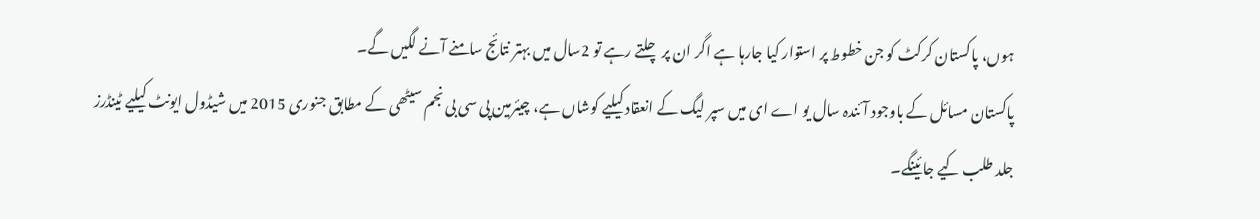ہوں، پاکستان کرکٹ کو جن خطوط پر استوار کیا جارہا ہے اگر ان پر چلتے رہے تو 2سال میں بہتر نتائج سامنے آنے لگیں گے۔
پاکستان مسائل کے باوجود آئندہ سال یو اے ای میں سپر لیگ کے انعقاد کیلیے کوشاں ہے، چیئرمین پی سی بی نجم سیٹھی کے مطابق جنوری 2015 میں شیڈول ایونٹ کیلیے ٹینڈرز جلد طلب کیے جائینگے۔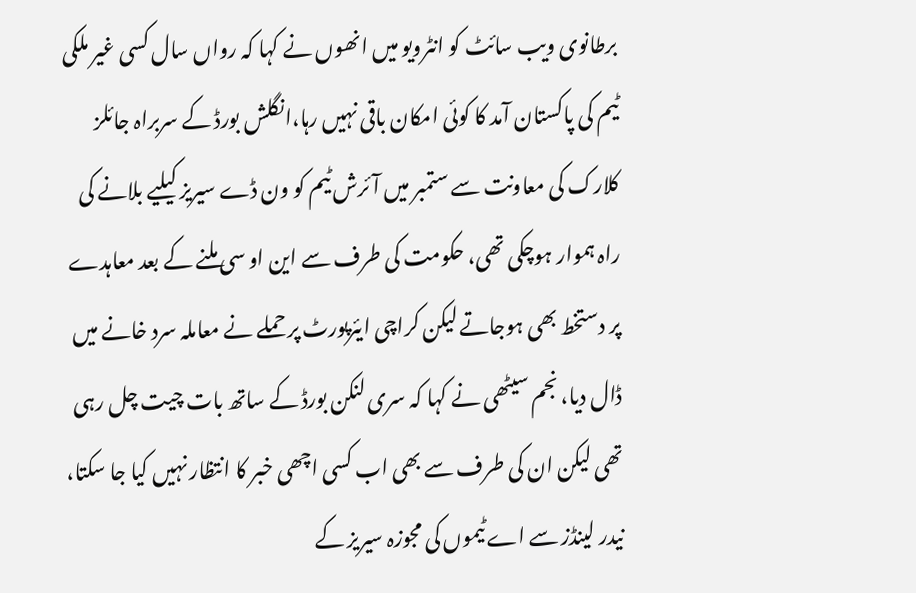برطانوی ویب سائٹ کو انٹرویو میں انھوں نے کہا کہ رواں سال کسی غیر ملکی ٹیم کی پاکستان آمد کا کوئی امکان باقی نہیں رہا،انگلش بورڈ کے سربراہ جائلز کلارک کی معاونت سے ستمبر میں آئرش ٹیم کو ون ڈے سیریز کیلیے بلانے کی راہ ہموار ہوچکی تھی، حکومت کی طرف سے این او سی ملنے کے بعد معاہدے پر دستخط بھی ہوجاتے لیکن کراچی ایئرپورٹ پر حملے نے معاملہ سرد خانے میں ڈال دیا، نجم سیٹھی نے کہا کہ سری لنکن بورڈ کے ساتھ بات چیت چل رہی تھی لیکن ان کی طرف سے بھی اب کسی اچھی خبر کا انتظار نہیں کیا جا سکتا، نیدر لینڈز سے اے ٹیموں کی مجوزہ سیریز کے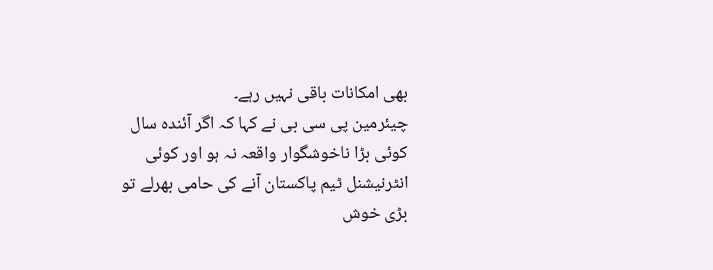بھی امکانات باقی نہیں رہے۔
چیئرمین پی سی بی نے کہا کہ اگر آئندہ سال کوئی بڑا ناخوشگوار واقعہ نہ ہو اور کوئی انٹرنیشنل ٹیم پاکستان آنے کی حامی بھرلے تو بڑی خوش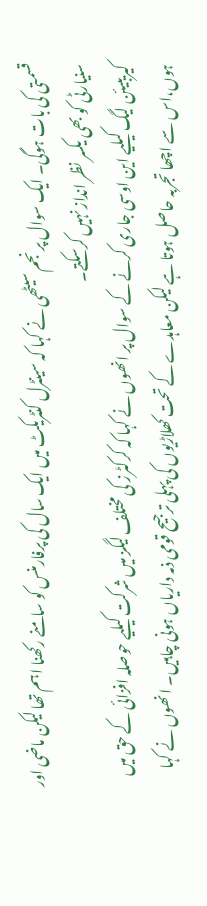قسمتی کی بات ہوگی۔ ایک سوال پر نجم سیٹھی نے کہا کہ سینٹرل کنٹریکٹ میں ایک سال کی پرفارمنس کو سامنے رکھنا اہم تھا لیکن ماضی اور سنیارٹی کو بھی یکسر نظر انداز نہیں کرسکتے۔
کیریبیئن لیگ کیلیے این اوسی جاری کرنے کے سوال پر انھوں نے کہا کہ کرکٹرز کی مختلف لیگز میں شرکت کیلیے حوصلہ افزائی کے حق میں ہوں،اس سے اچھا تجربہ حاصل ہوتا ہے لیکن معاہدے کے تحت کھلاڑیوں کی پہلی ترجیح قومی ذمہ داریاں ہونی چاہیں۔ انھوں نے کہا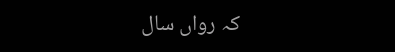کہ رواں سال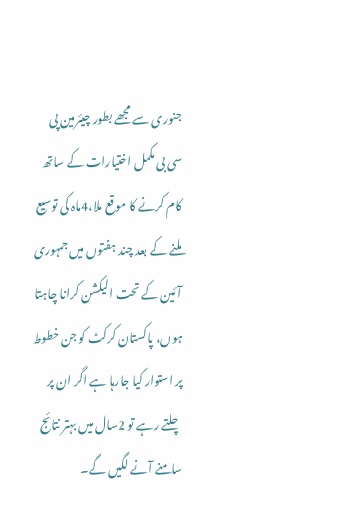جنوری سے مجھے بطور چیئرمین پی سی بی مکمل اختیارات کے ساتھ کام کرنے کا موقع ملا،4ماہ کی توسیع ملنے کے بعد چند ہفتوں میں جمہوری آئین کے تحت الیکشن کرانا چاہتا ہوں، پاکستان کرکٹ کو جن خطوط پر استوار کیا جارہا ہے اگر ان پر چلتے رہے تو 2سال میں بہتر نتائج سامنے آنے لگیں گے۔